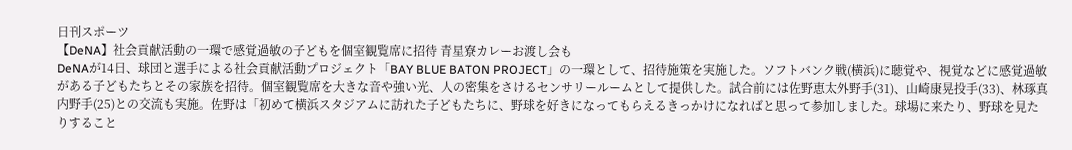日刊スポーツ
【DeNA】社会貢献活動の一環で感覚過敏の子どもを個室観覧席に招待 青星寮カレーお渡し会も
DeNAが14日、球団と選手による社会貢献活動プロジェクト「BAY BLUE BATON PROJECT」の一環として、招待施策を実施した。ソフトバンク戦(横浜)に聴覚や、視覚などに感覚過敏がある子どもたちとその家族を招待。個室観覧席を大きな音や強い光、人の密集をさけるセンサリールームとして提供した。試合前には佐野恵太外野手(31)、山崎康晃投手(33)、林琢真内野手(25)との交流も実施。佐野は「初めて横浜スタジアムに訪れた子どもたちに、野球を好きになってもらえるきっかけになればと思って参加しました。球場に来たり、野球を見たりすること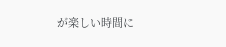が楽しい時間に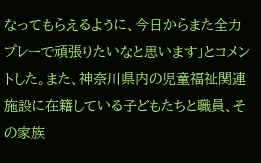なってもらえるように、今日からまた全力プレーで頑張りたいなと思います」とコメントした。また、神奈川県内の児童福祉関連施設に在籍している子どもたちと職員、その家族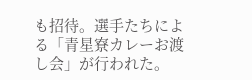も招待。選手たちによる「青星寮カレーお渡し会」が行われた。